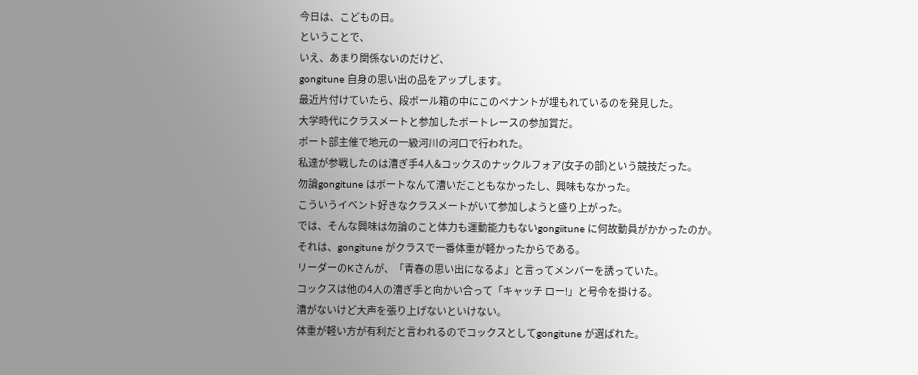今日は、こどもの日。
ということで、
いえ、あまり関係ないのだけど、
gongitune 自身の思い出の品をアップします。
最近片付けていたら、段ボール箱の中にこのペナントが埋もれているのを発見した。
大学時代にクラスメートと参加したボートレースの参加賞だ。
ボート部主催で地元の一級河川の河口で行われた。
私達が参戦したのは漕ぎ手4人&コックスのナックルフォア(女子の部)という競技だった。
勿論gongitune はボートなんて漕いだこともなかったし、興味もなかった。
こういうイベント好きなクラスメートがいて参加しようと盛り上がった。
では、そんな興味は勿論のこと体力も運動能力もないgongiitune に何故動員がかかったのか。
それは、gongitune がクラスで一番体重が軽かったからである。
リーダーのKさんが、「青春の思い出になるよ」と言ってメンバーを誘っていた。
コックスは他の4人の漕ぎ手と向かい合って「キャッチ ロー!」と号令を掛ける。
漕がないけど大声を張り上げないといけない。
体重が軽い方が有利だと言われるのでコックスとしてgongitune が選ばれた。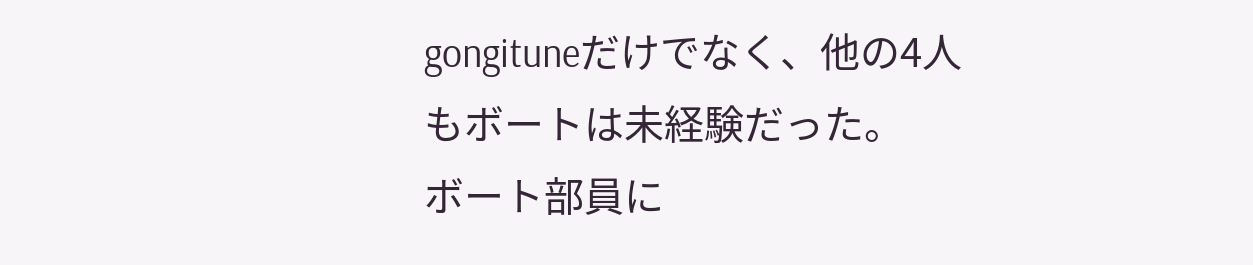gongituneだけでなく、他の4人もボートは未経験だった。
ボート部員に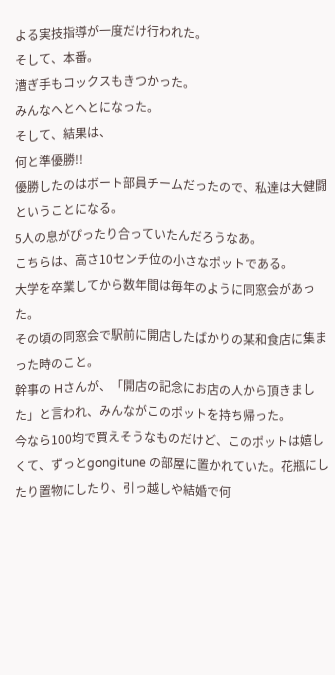よる実技指導が一度だけ行われた。
そして、本番。
漕ぎ手もコックスもきつかった。
みんなへとへとになった。
そして、結果は、
何と準優勝!!
優勝したのはボート部員チームだったので、私達は大健闘ということになる。
5人の息がぴったり合っていたんだろうなあ。
こちらは、高さ10センチ位の小さなポットである。
大学を卒業してから数年間は毎年のように同窓会があった。
その頃の同窓会で駅前に開店したばかりの某和食店に集まった時のこと。
幹事の Hさんが、「開店の記念にお店の人から頂きました」と言われ、みんながこのポットを持ち帰った。
今なら100均で買えそうなものだけど、このポットは嬉しくて、ずっとgongitune の部屋に置かれていた。花瓶にしたり置物にしたり、引っ越しや結婚で何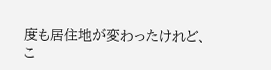度も居住地が変わったけれど、
こ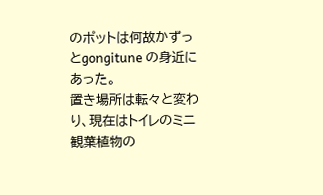のポットは何故かずっとgongitune の身近にあった。
置き場所は転々と変わり、現在はトイレのミニ観葉植物の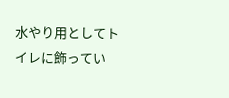水やり用としてトイレに飾ってい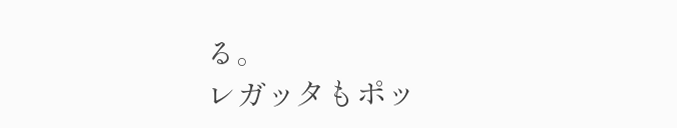る。
レガッタもポッ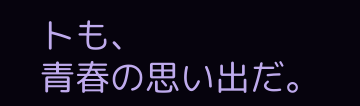トも、
青春の思い出だ。